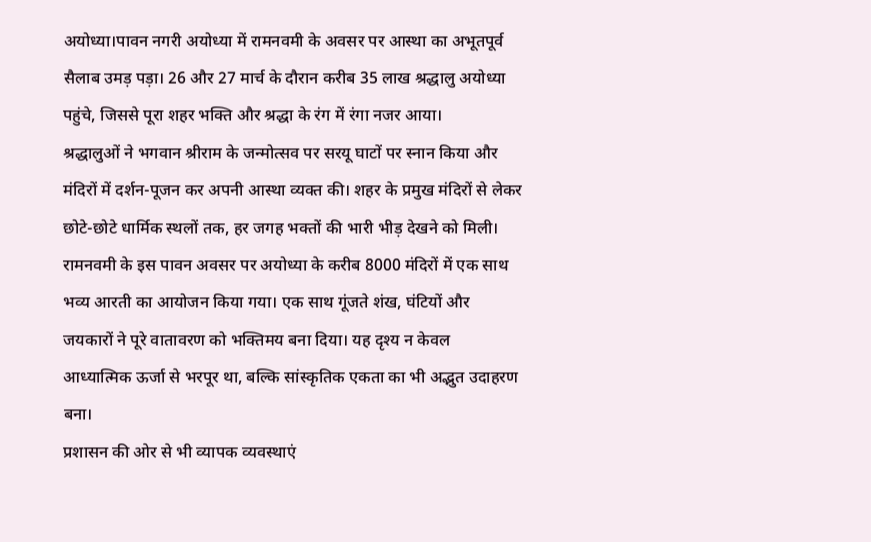अयोध्या।पावन नगरी अयोध्या में रामनवमी के अवसर पर आस्था का अभूतपूर्व सैलाब उमड़ पड़ा। 26 और 27 मार्च के दौरान करीब 35 लाख श्रद्धालु अयोध्या पहुंचे, जिससे पूरा शहर भक्ति और श्रद्धा के रंग में रंगा नजर आया।
श्रद्धालुओं ने भगवान श्रीराम के जन्मोत्सव पर सरयू घाटों पर स्नान किया और मंदिरों में दर्शन-पूजन कर अपनी आस्था व्यक्त की। शहर के प्रमुख मंदिरों से लेकर छोटे-छोटे धार्मिक स्थलों तक, हर जगह भक्तों की भारी भीड़ देखने को मिली।
रामनवमी के इस पावन अवसर पर अयोध्या के करीब 8000 मंदिरों में एक साथ भव्य आरती का आयोजन किया गया। एक साथ गूंजते शंख, घंटियों और जयकारों ने पूरे वातावरण को भक्तिमय बना दिया। यह दृश्य न केवल आध्यात्मिक ऊर्जा से भरपूर था, बल्कि सांस्कृतिक एकता का भी अद्भुत उदाहरण बना।
प्रशासन की ओर से भी व्यापक व्यवस्थाएं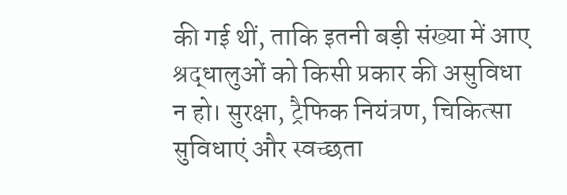की गई थीं, ताकि इतनी बड़ी संख्या में आए श्रद्धालुओं को किसी प्रकार की असुविधा न हो। सुरक्षा, ट्रैफिक नियंत्रण, चिकित्सा सुविधाएं और स्वच्छता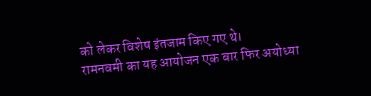को लेकर विशेष इंतजाम किए गए थे।
रामनवमी का यह आयोजन एक बार फिर अयोध्या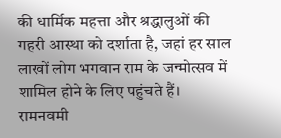की धार्मिक महत्ता और श्रद्धालुओं की गहरी आस्था को दर्शाता है, जहां हर साल लाखों लोग भगवान राम के जन्मोत्सव में शामिल होने के लिए पहुंचते हैं।
रामनवमी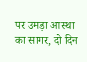पर उमड़ा आस्था का सागर, दो दिन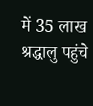में 35 लाख श्रद्धालु पहुंचे